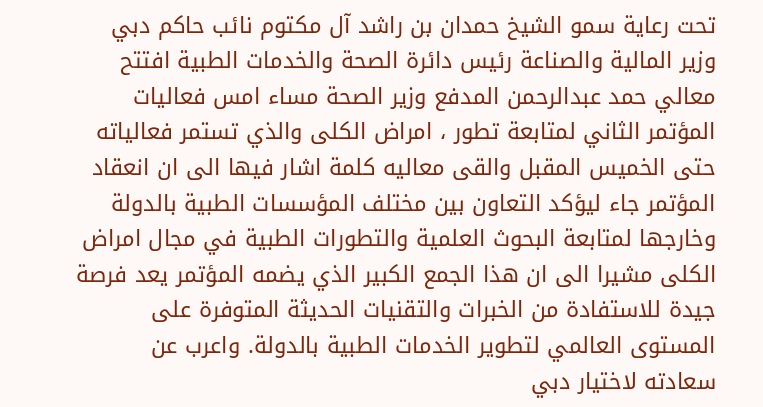تحت رعاية سمو الشيخ حمدان بن راشد آل مكتوم نائب حاكم دبي وزير المالية والصناعة رئيس دائرة الصحة والخدمات الطبية افتتح معالي حمد عبدالرحمن المدفع وزير الصحة مساء امس فعاليات المؤتمر الثاني لمتابعة تطور ، امراض الكلى والذي تستمر فعالياته حتى الخميس المقبل والقى معاليه كلمة اشار فيها الى ان انعقاد المؤتمر جاء ليؤكد التعاون بين مختلف المؤسسات الطبية بالدولة وخارجها لمتابعة البحوث العلمية والتطورات الطبية في مجال امراض الكلى مشيرا الى ان هذا الجمع الكبير الذي يضمه المؤتمر يعد فرصة جيدة للاستفادة من الخبرات والتقنيات الحديثة المتوفرة على المستوى العالمي لتطوير الخدمات الطبية بالدولة. واعرب عن سعادته لاختيار دبي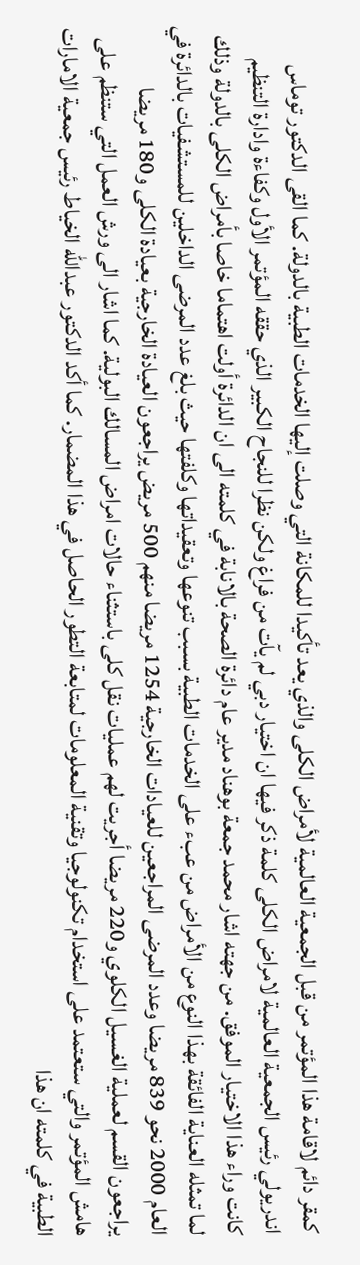كمقر دائم لاقامة هذا المؤتمر من قبل الجمعية العالمية لأمراض الكلى والذي يعد تأكيدا للمكانة التي وصلت إليها الخدمات الطبية بالدولة. كما القى الدكتور توماس اندريولي رئيس الجمعية العالمية لامراض الكلى كلمة ذكر فيها ان اختيار دبي لم يآت من فراغ ولكن نظرا للنجاح الكبير الذي حققه المؤتمر الأول وكفاءة وادارة التنظيم كانت وراء هذا الاختيار الموفق. من جهته اشار محمد جمعة بوهناد مدير عام دائرة الصحة بالانابة في كلمته الى ان الدائرة أولت اهتماما خاصا بأمراض الكلى بالدولة وذلك لما تمثله العناية الفائقة بهذا النوع من الأمراض من عبء على الخدمات الطبية بسبب تنوعها وتعقيداتها وكلفتها حيث بلغ عدد المرضى الداخلين للمستشفيات بالدائرة في العام 2000 نحو 839 مريضا وعدد المرضى المراجعين للعيادات الخارجية 1254 مريضا منهم 500 مريض يراجعون العيادة الخارجية بعيادة الكلى و180 مريضا يراجعون القسم لعملية الغسيل الكلوي و220 مريضا أجريت لهم عمليات نقل كلى باستثناء حالات امراض المسالك البولية. كما اشار الى ورش العمل التي ستنظم على هامش المؤتمر والتي ستعتمد على استخدام تكنولوجيا وتقنية المعلومات لمتابعة التطور الحاصل في هذا المضمار. كما أكد الدكتور عبدالله الخياط رئيس جمعية الامارات الطبية في كلمته ان هذا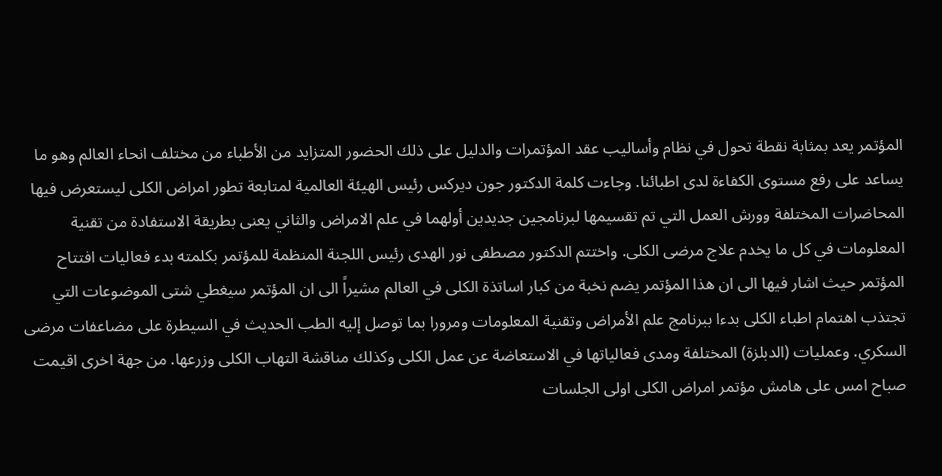المؤتمر يعد بمثابة نقطة تحول في نظام وأساليب عقد المؤتمرات والدليل على ذلك الحضور المتزايد من الأطباء من مختلف انحاء العالم وهو ما يساعد على رفع مستوى الكفاءة لدى اطبائنا. وجاءت كلمة الدكتور جون ديركس رئيس الهيئة العالمية لمتابعة تطور امراض الكلى ليستعرض فيها المحاضرات المختلفة وورش العمل التي تم تقسيمها لبرنامجين جديدين أولهما في علم الامراض والثاني يعنى بطريقة الاستفادة من تقنية المعلومات في كل ما يخدم علاج مرضى الكلى. واختتم الدكتور مصطفى نور الهدى رئيس اللجنة المنظمة للمؤتمر بكلمته بدء فعاليات افتتاح المؤتمر حيث اشار فيها الى ان هذا المؤتمر يضم نخبة من كبار اساتذة الكلى في العالم مشيراً الى ان المؤتمر سيغطي شتى الموضوعات التي تجتذب اهتمام اطباء الكلى بدءا ببرنامج علم الأمراض وتقنية المعلومات ومرورا بما توصل إليه الطب الحديث في السيطرة على مضاعفات مرضى السكري. وعمليات (الدبلزة) المختلفة ومدى فعالياتها في الاستعاضة عن عمل الكلى وكذلك مناقشة التهاب الكلى وزرعها. من جهة اخرى اقيمت صباح امس على هامش مؤتمر امراض الكلى اولى الجلسات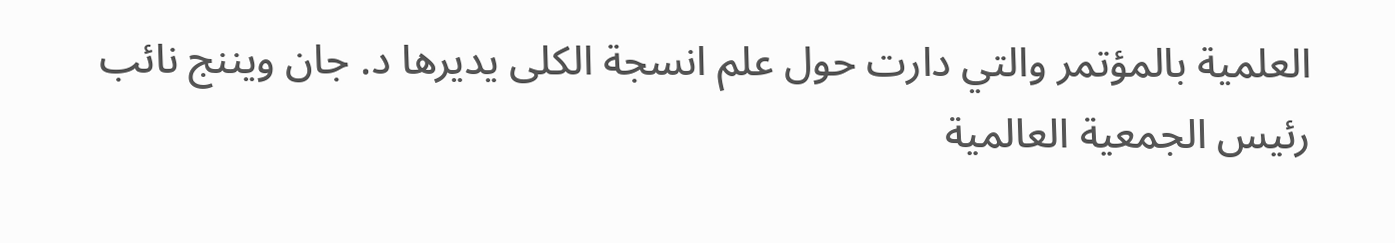العلمية بالمؤتمر والتي دارت حول علم انسجة الكلى يديرها د. جان ويننج نائب رئيس الجمعية العالمية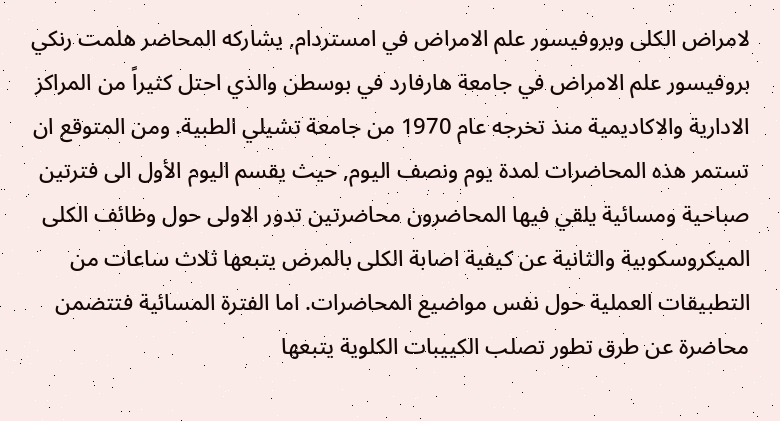لامراض الكلى وبروفيسور علم الامراض في امستردام, يشاركه المحاضر هلمت رنكي بروفيسور علم الامراض في جامعة هارفارد في بوسطن والذي احتل كثيراً من المراكز الادارية والاكاديمية منذ تخرجه عام 1970 من جامعة تشيلي الطبية. ومن المتوقع ان تستمر هذه المحاضرات لمدة يوم ونصف اليوم, حيث يقسم اليوم الأول الى فترتين صباحية ومسائية يلقي فيها المحاضرون محاضرتين تدور الاولى حول وظائف الكلى الميكروسكوبية والثانية عن كيفية اصابة الكلى بالمرض يتبعها ثلاث ساعات من التطبيقات العملية حول نفس مواضيع المحاضرات. اما الفترة المسائية فتتضمن محاضرة عن طرق تطور تصلب الكييبات الكلوية يتبعها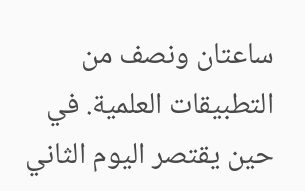ساعتان ونصف من التطبيقات العلمية. في حين يقتصر اليوم الثاني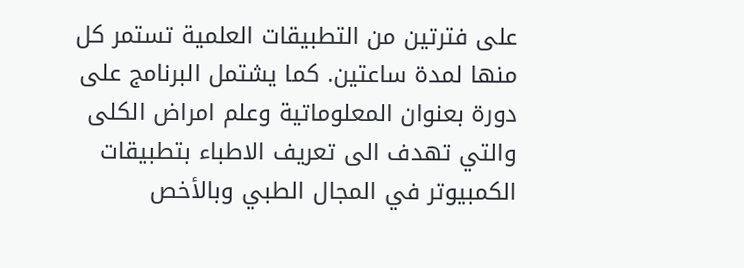على فترتين من التطبيقات العلمية تستمر كل منها لمدة ساعتين. كما يشتمل البرنامج على دورة بعنوان المعلوماتية وعلم امراض الكلى والتي تهدف الى تعريف الاطباء بتطبيقات الكمبيوتر في المجال الطبي وبالأخص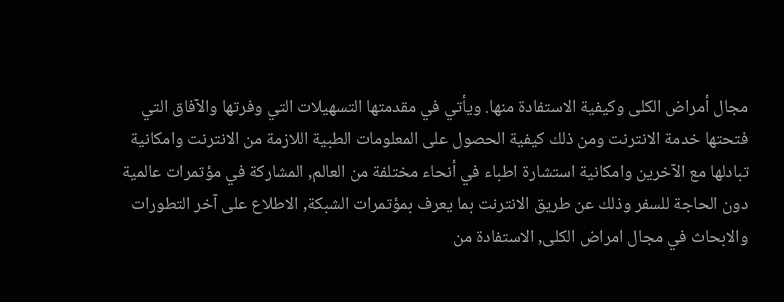مجال أمراض الكلى وكيفية الاستفادة منها. ويأتي في مقدمتها التسهيلات التي وفرتها والآفاق التي فتحتها خدمة الانترنت ومن ذلك كيفية الحصول على المعلومات الطبية اللازمة من الانترنت وامكانية تبادلها مع الآخرين وامكانية استشارة اطباء في أنحاء مختلفة من العالم, المشاركة في مؤتمرات عالمية دون الحاجة للسفر وذلك عن طريق الانترنت بما يعرف بمؤتمرات الشبكة, الاطلاع على آخر التطورات والابحاث في مجال امراض الكلى, الاستفادة من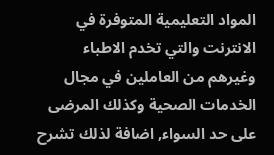المواد التعليمية المتوفرة في الانترنت والتي تخدم الاطباء وغيرهم من العاملين في مجال الخدمات الصحية وكذلك المرضى على حد السواء, اضافة لذلك تشرح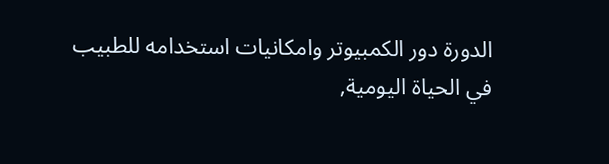الدورة دور الكمبيوتر وامكانيات استخدامه للطبيب في الحياة اليومية,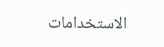الاستخدامات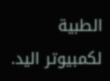الطبية لكمبيوتر اليد.